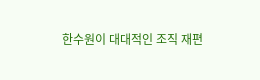한수원이 대대적인 조직 재편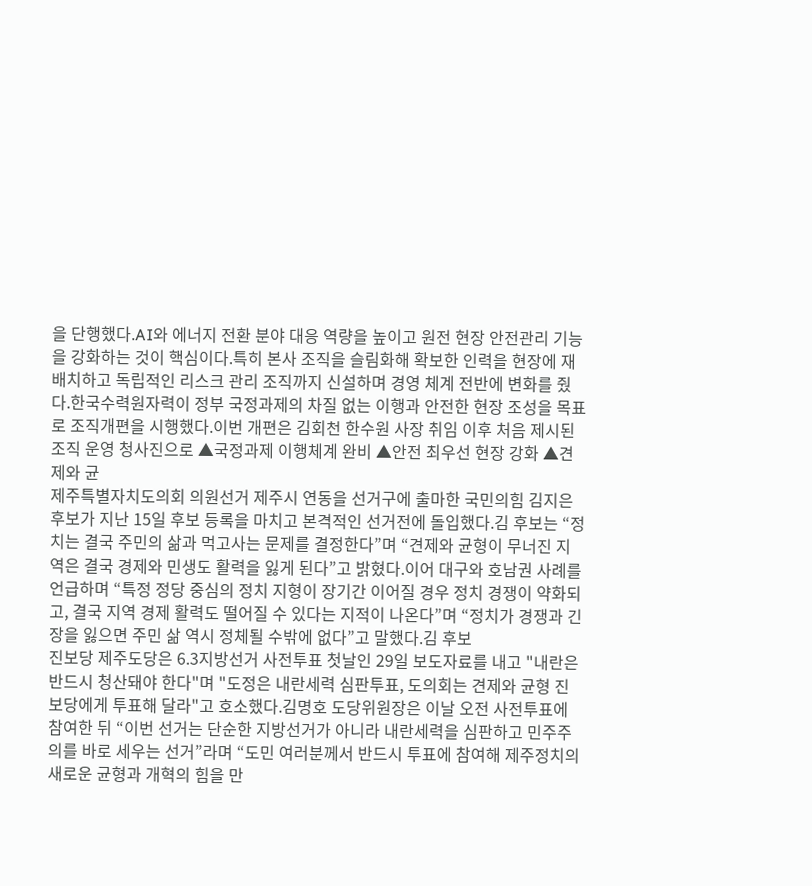을 단행했다.AI와 에너지 전환 분야 대응 역량을 높이고 원전 현장 안전관리 기능을 강화하는 것이 핵심이다.특히 본사 조직을 슬림화해 확보한 인력을 현장에 재배치하고 독립적인 리스크 관리 조직까지 신설하며 경영 체계 전반에 변화를 줬다.한국수력원자력이 정부 국정과제의 차질 없는 이행과 안전한 현장 조성을 목표로 조직개편을 시행했다.이번 개편은 김회천 한수원 사장 취임 이후 처음 제시된 조직 운영 청사진으로 ▲국정과제 이행체계 완비 ▲안전 최우선 현장 강화 ▲견제와 균
제주특별자치도의회 의원선거 제주시 연동을 선거구에 출마한 국민의힘 김지은 후보가 지난 15일 후보 등록을 마치고 본격적인 선거전에 돌입했다.김 후보는 “정치는 결국 주민의 삶과 먹고사는 문제를 결정한다”며 “견제와 균형이 무너진 지역은 결국 경제와 민생도 활력을 잃게 된다”고 밝혔다.이어 대구와 호남권 사례를 언급하며 “특정 정당 중심의 정치 지형이 장기간 이어질 경우 정치 경쟁이 약화되고, 결국 지역 경제 활력도 떨어질 수 있다는 지적이 나온다”며 “정치가 경쟁과 긴장을 잃으면 주민 삶 역시 정체될 수밖에 없다”고 말했다.김 후보
진보당 제주도당은 6.3지방선거 사전투표 첫날인 29일 보도자료를 내고 "내란은 반드시 청산돼야 한다"며 "도정은 내란세력 심판투표, 도의회는 견제와 균형 진보당에게 투표해 달라"고 호소했다.김명호 도당위원장은 이날 오전 사전투표에 참여한 뒤 “이번 선거는 단순한 지방선거가 아니라 내란세력을 심판하고 민주주의를 바로 세우는 선거”라며 “도민 여러분께서 반드시 투표에 참여해 제주정치의 새로운 균형과 개혁의 힘을 만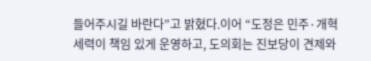들어주시길 바란다”고 밝혔다.이어 “도정은 민주·개혁세력이 책임 있게 운영하고, 도의회는 진보당이 견제와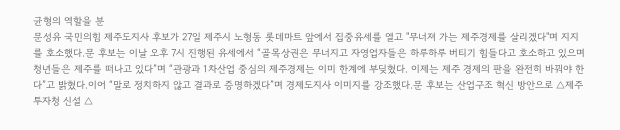균형의 역할을 분
문성유 국민의힘 제주도지사 후보가 27일 제주시 노형동 롯데마트 앞에서 집중유세를 열고 "무너져 가는 제주경제를 살리겠다"며 지지를 호소했다.문 후보는 이날 오후 7시 진행된 유세에서 “골목상권은 무너지고 자영업자들은 하루하루 버티기 힘들다고 호소하고 있으며 청년들은 제주를 떠나고 있다”며 “관광과 1차산업 중심의 제주경제는 이미 한계에 부딪혔다. 이제는 제주 경제의 판을 완전히 바꿔야 한다”고 밝혔다.이어 “말로 정치하지 않고 결과로 증명하겠다”며 경제도지사 이미지를 강조했다.문 후보는 산업구조 혁신 방안으로 △제주투자청 신설 △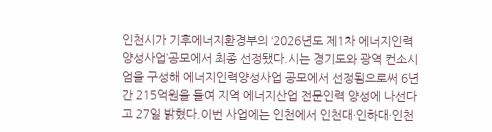인천시가 기후에너지환경부의 ‘2026년도 제1차 에너지인력 양성사업’공모에서 최종 선정됐다.시는 경기도와 광역 컨소시엄을 구성해 에너지인력양성사업 공모에서 선정됨으로써 6년 간 215억원을 들여 지역 에너지산업 전문인력 양성에 나선다고 27일 밝혔다.이번 사업에는 인천에서 인천대·인하대·인천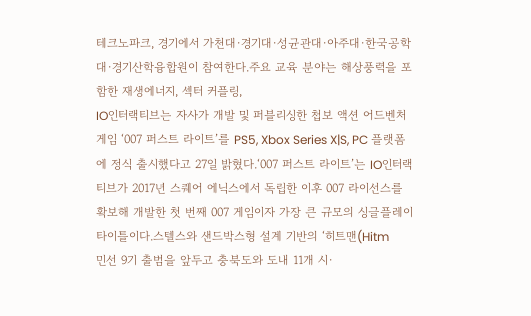테크노파크, 경기에서 가천대·경기대·성균관대·아주대·한국공학대·경기산학융합원이 참여한다.주요 교육 분야는 해상풍력을 포함한 재생에너지, 섹터 커플링,
IO인터랙티브는 자사가 개발 및 퍼블리싱한 첩보 액션 어드벤처 게임 ‘007 퍼스트 라이트’를 PS5, Xbox Series X|S, PC 플랫폼에 정식 출시했다고 27일 밝혔다.‘007 퍼스트 라이트’는 IO인터랙티브가 2017년 스퀘어 에닉스에서 독립한 이후 007 라이선스를 확보해 개발한 첫 번째 007 게임이자 가장 큰 규모의 싱글플레이 타이틀이다.스텔스와 샌드박스형 설계 기반의 ‘히트맨(Hitm
민선 9기 출범을 앞두고 충북도와 도내 11개 시·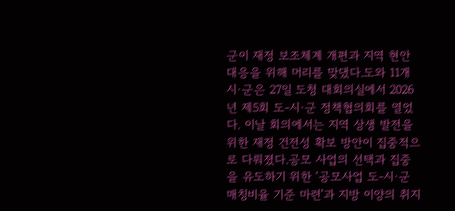군이 재정 보조체계 개편과 지역 현안 대응을 위해 머리를 맞댔다.도와 11개 시·군은 27일 도청 대회의실에서 2026년 제5회 도-시·군 정책협의회를 열었다. 이날 회의에서는 지역 상생 발전을 위한 재정 건전성 확보 방안이 집중적으로 다뤄졌다.공모 사업의 선택과 집중을 유도하기 위한 ‘공모사업 도-시·군 매칭비율 기준 마련’과 지방 이양의 취지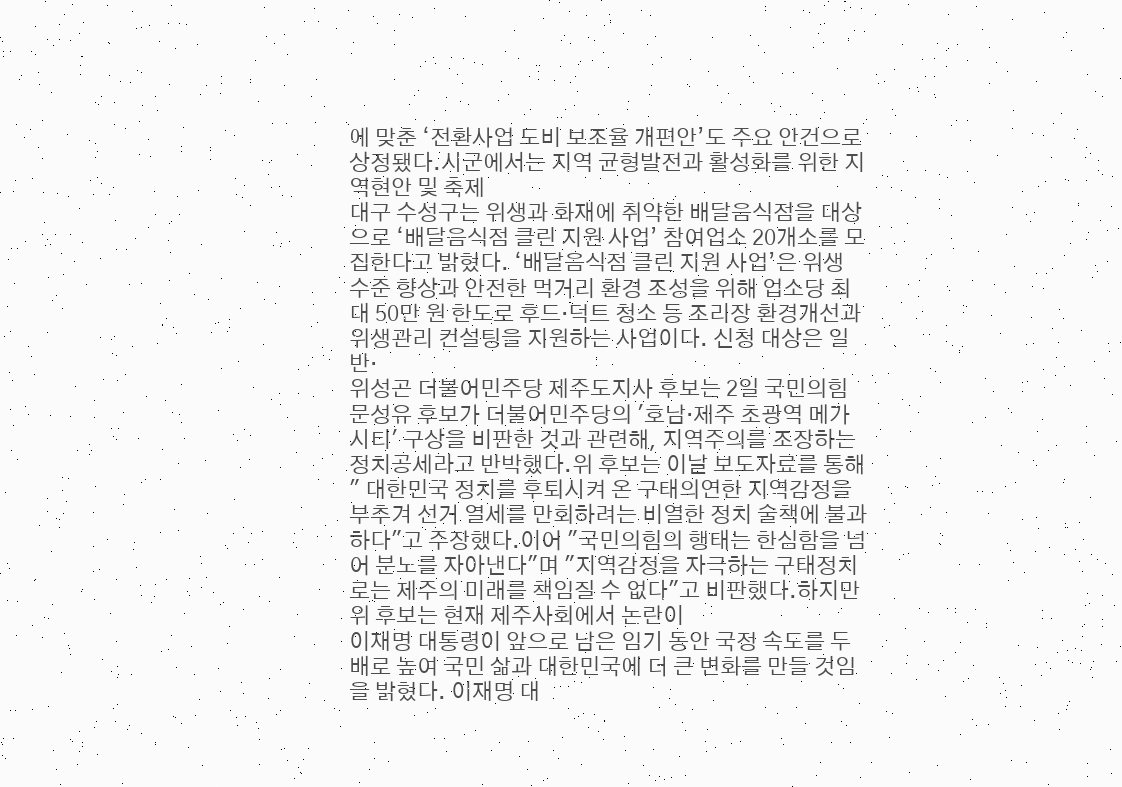에 맞춘 ‘전환사업 도비 보조율 개편안’도 주요 안건으로 상정됐다.시군에서는 지역 균형발전과 활성화를 위한 지역현안 및 축제
대구 수성구는 위생과 화재에 취약한 배달음식점을 대상으로 ‘배달음식점 클린 지원 사업’ 참여업소 20개소를 모집한다고 밝혔다. ‘배달음식점 클린 지원 사업’은 위생 수준 향상과 안전한 먹거리 환경 조성을 위해 업소당 최대 50만 원 한도로 후드·덕트 청소 등 조리장 환경개선과 위생관리 컨설팅을 지원하는 사업이다. 신청 대상은 일반·
위성곤 더불어민주당 제주도지사 후보는 2일 국민의힘 문성유 후보가 더불어민주당의 '호남·제주 초광역 메가시티' 구상을 비판한 것과 관련해, 지역주의를 조장하는 정치공세라고 반박했다.위 후보는 이날 보도자료를 통해 " 대한민국 정치를 후퇴시켜 온 구태의연한 지역감정을 부추겨 선거 열세를 만회하려는 비열한 정치 술책에 불과하다"고 주장했다.이어 "국민의힘의 행태는 한심함을 넘어 분노를 자아낸다"며 "지역감정을 자극하는 구태정치로는 제주의 미래를 책임질 수 없다"고 비판했다.하지만 위 후보는 현재 제주사회에서 논란이
이재명 대통령이 앞으로 남은 임기 동안 국정 속도를 두 배로 높여 국민 삶과 대한민국에 더 큰 변화를 만들 것임을 밝혔다. 이재명 대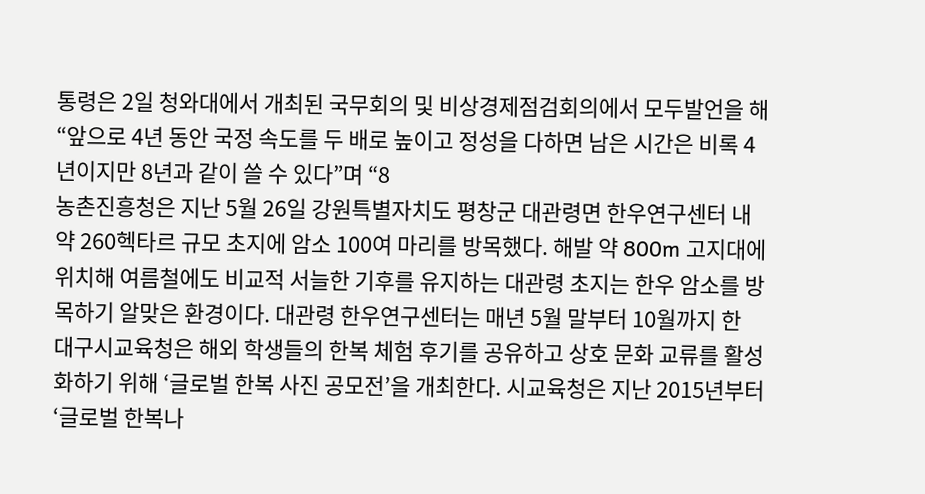통령은 2일 청와대에서 개최된 국무회의 및 비상경제점검회의에서 모두발언을 해 “앞으로 4년 동안 국정 속도를 두 배로 높이고 정성을 다하면 남은 시간은 비록 4년이지만 8년과 같이 쓸 수 있다”며 “8
농촌진흥청은 지난 5월 26일 강원특별자치도 평창군 대관령면 한우연구센터 내 약 260헥타르 규모 초지에 암소 100여 마리를 방목했다. 해발 약 800m 고지대에 위치해 여름철에도 비교적 서늘한 기후를 유지하는 대관령 초지는 한우 암소를 방목하기 알맞은 환경이다. 대관령 한우연구센터는 매년 5월 말부터 10월까지 한
대구시교육청은 해외 학생들의 한복 체험 후기를 공유하고 상호 문화 교류를 활성화하기 위해 ‘글로벌 한복 사진 공모전’을 개최한다. 시교육청은 지난 2015년부터 ‘글로벌 한복나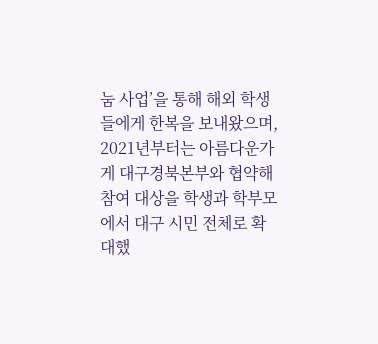눔 사업’을 통해 해외 학생들에게 한복을 보내왔으며, 2021년부터는 아름다운가게 대구경북본부와 협약해 참여 대상을 학생과 학부모에서 대구 시민 전체로 확대했